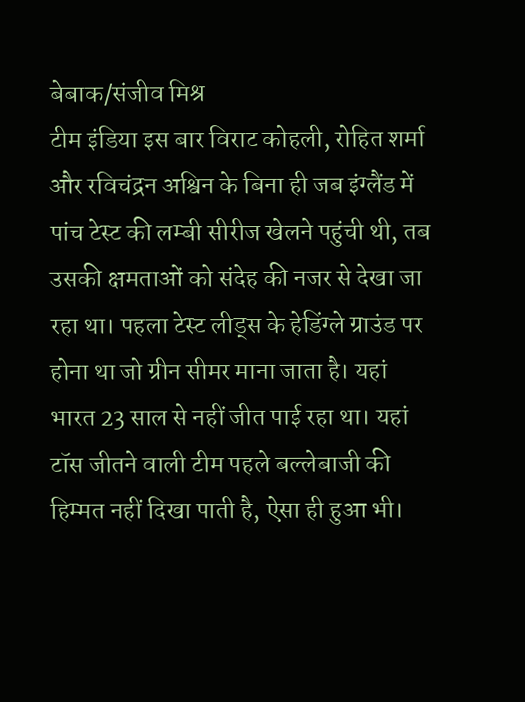बेबाक/संजीव मिश्र
टीम इंडिया इस बार विराट कोहली, रोहित शर्मा और रविचंद्रन अश्विन के बिना ही जब इंग्लैंड में पांच टेस्ट की लम्बी सीरीज खेलने पहुंची थी, तब उसकी क्षमताओं को संदेह की नजर से देखा जा रहा था। पहला टेस्ट लीड्स के हेडिंग्ले ग्राउंड पर होना था जो ग्रीन सीमर माना जाता है। यहां भारत 23 साल से नहीं जीत पाई रहा था। यहां टॉस जीतने वाली टीम पहले बल्लेबाजी की हिम्मत नहीं दिखा पाती है, ऐसा ही हुआ भी।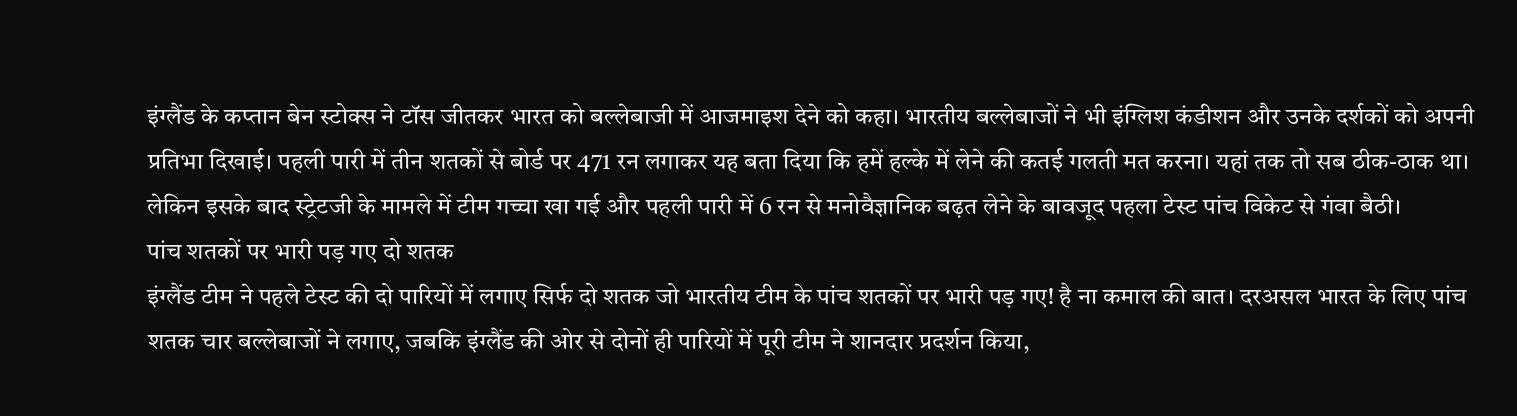इंग्लैंड के कप्तान बेन स्टोक्स ने टॉस जीतकर भारत को बल्लेबाजी में आजमाइश देने को कहा। भारतीय बल्लेबाजों ने भी इंग्लिश कंडीशन और उनके दर्शकों को अपनी प्रतिभा दिखाई। पहली पारी में तीन शतकों से बोर्ड पर 471 रन लगाकर यह बता दिया कि हमें हल्के में लेने की कतई गलती मत करना। यहां तक तो सब ठीक-ठाक था। लेकिन इसके बाद स्ट्रेटजी के मामले में टीम गच्चा खा गई और पहली पारी में 6 रन से मनोवैज्ञानिक बढ़त लेने के बावजूद पहला टेस्ट पांच विकेट से गंवा बैठी।
पांच शतकों पर भारी पड़ गए दो शतक
इंग्लैंड टीम ने पहले टेस्ट की दो पारियों में लगाए सिर्फ दो शतक जो भारतीय टीम के पांच शतकों पर भारी पड़ गए! है ना कमाल की बात। दरअसल भारत के लिए पांच शतक चार बल्लेबाजों ने लगाए, जबकि इंग्लैंड की ओर से दोनों ही पारियों में पूरी टीम ने शानदार प्रदर्शन किया,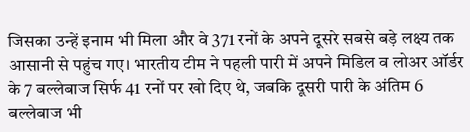जिसका उन्हें इनाम भी मिला और वे 371 रनों के अपने दूसरे सबसे बड़े लक्ष्य तक आसानी से पहुंच गए। भारतीय टीम ने पहली पारी में अपने मिडिल व लोअर ऑर्डर के 7 बल्लेबाज सिर्फ 41 रनों पर खो दिए थे, जबकि दूसरी पारी के अंतिम 6 बल्लेबाज भी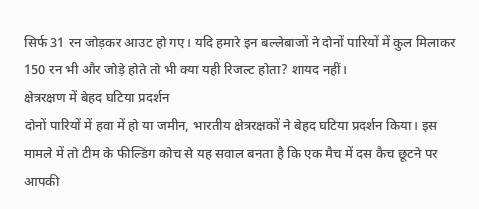सिर्फ 31 रन जोड़कर आउट हो गए। यदि हमारे इन बल्लेबाजों ने दोनों पारियों में कुल मिलाकर 150 रन भी और जोड़े होते तो भी क्या यही रिजल्ट होता? शायद नहीं।
क्षेत्ररक्षण में बेहद घटिया प्रदर्शन
दोनों पारियों में हवा में हो या जमीन, भारतीय क्षेत्ररक्षकों ने बेहद घटिया प्रदर्शन किया। इस मामले में तो टीम के फील्डिंग कोच से यह सवाल बनता है कि एक मैच में दस कैच छूटने पर आपकी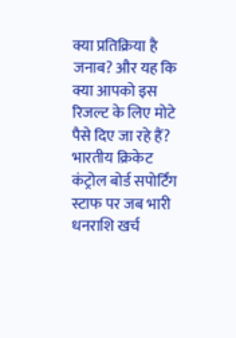क्या प्रतिक्रिया है जनाब? और यह कि क्या आपको इस रिजल्ट के लिए मोटे पैसे दिए जा रहे हैं? भारतीय क्रिकेट कंट्रोल बोर्ड सपोर्टिंग स्टाफ पर जब भारी धनराशि खर्च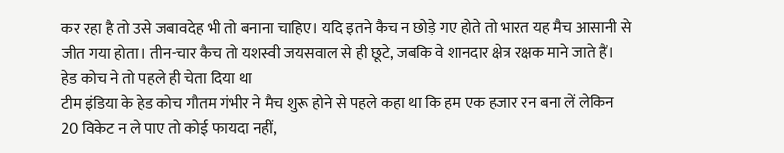कर रहा है तो उसे जबावदेह भी तो बनाना चाहिए। यदि इतने कैच न छोड़े गए होते तो भारत यह मैच आसानी से जीत गया होता। तीन-चार कैच तो यशस्वी जयसवाल से ही छूटे, जबकि वे शानदार क्षेत्र रक्षक माने जाते हैं।
हेड कोच ने तो पहले ही चेता दिया था
टीम इंडिया के हेड कोच गौतम गंभीर ने मैच शुरू होने से पहले कहा था कि हम एक हजार रन बना लें लेकिन 20 विकेट न ले पाए तो कोई फायदा नहीं,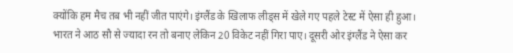क्योंकि हम मैच तब भी नहीं जीत पाएंगे। इंग्लैंड के खिलाफ लीड्स में खेले गए पहले टेस्ट में ऐसा ही हुआ। भारत ने आठ सौ से ज्यादा रन तो बनाए लेकिन 20 विकेट नहीं गिरा पाए। दूसरी ओर इंग्लैंड ने ऐसा कर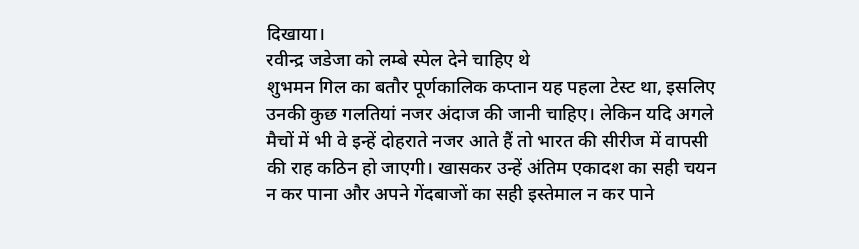दिखाया।
रवीन्द्र जडेजा को लम्बे स्पेल देने चाहिए थे
शुभमन गिल का बतौर पूर्णकालिक कप्तान यह पहला टेस्ट था, इसलिए उनकी कुछ गलतियां नजर अंदाज की जानी चाहिए। लेकिन यदि अगले मैचों में भी वे इन्हें दोहराते नजर आते हैं तो भारत की सीरीज में वापसी की राह कठिन हो जाएगी। खासकर उन्हें अंतिम एकादश का सही चयन न कर पाना और अपने गेंदबाजों का सही इस्तेमाल न कर पाने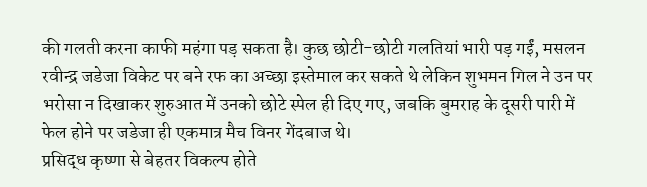की गलती करना काफी महंगा पड़ सकता है। कुछ छोटी-छोटी गलतियां भारी पड़ गईं, मसलन रवीन्द्र जडेजा विकेट पर बने रफ का अच्छा इस्तेमाल कर सकते थे लेकिन शुभमन गिल ने उन पर भरोसा न दिखाकर शुरुआत में उनको छोटे स्पेल ही दिए गए, जबकि बुमराह के दूसरी पारी में फेल होने पर जडेजा ही एकमात्र मैच विनर गेंदबाज थे।
प्रसिद्ध कृष्णा से बेहतर विकल्प होते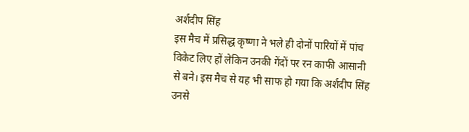अर्शदीप सिंह
इस मैच में प्रसिद्ध कृष्णा ने भले ही दोनों पारियों में पांच विकेट लिए हों लेकिन उनकी गेंदों पर रन काफी आसानी से बने। इस मैच से यह भी साफ हो गया कि अर्शदीप सिंह उनसे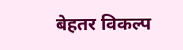बेहतर विकल्प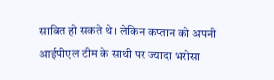साबित हो सकते थे। लेकिन कप्तान को अपनी आईपीएल टीम के साथी पर ज्यादा भरोसा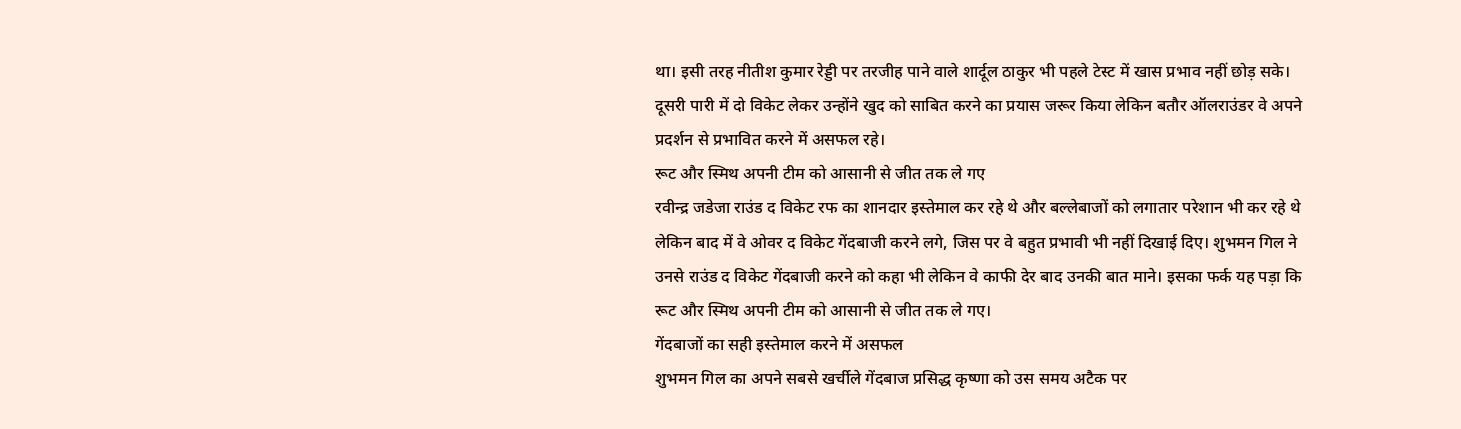था। इसी तरह नीतीश कुमार रेड्डी पर तरजीह पाने वाले शार्दूल ठाकुर भी पहले टेस्ट में खास प्रभाव नहीं छोड़ सके। दूसरी पारी में दो विकेट लेकर उन्होंने खुद को साबित करने का प्रयास जरूर किया लेकिन बतौर ऑलराउंडर वे अपने प्रदर्शन से प्रभावित करने में असफल रहे।
रूट और स्मिथ अपनी टीम को आसानी से जीत तक ले गए
रवीन्द्र जडेजा राउंड द विकेट रफ का शानदार इस्तेमाल कर रहे थे और बल्लेबाजों को लगातार परेशान भी कर रहे थे लेकिन बाद में वे ओवर द विकेट गेंदबाजी करने लगे, जिस पर वे बहुत प्रभावी भी नहीं दिखाई दिए। शुभमन गिल ने उनसे राउंड द विकेट गेंदबाजी करने को कहा भी लेकिन वे काफी देर बाद उनकी बात माने। इसका फर्क यह पड़ा कि रूट और स्मिथ अपनी टीम को आसानी से जीत तक ले गए।
गेंदबाजों का सही इस्तेमाल करने में असफल
शुभमन गिल का अपने सबसे खर्चीले गेंदबाज प्रसिद्ध कृष्णा को उस समय अटैक पर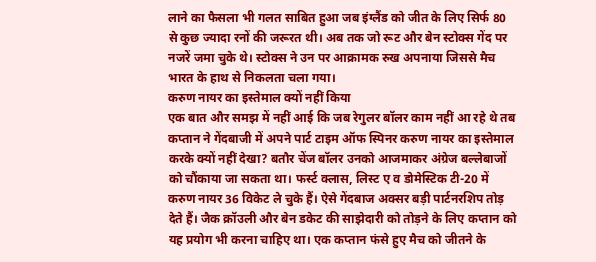लाने का फैसला भी गलत साबित हुआ जब इंग्लैंड को जीत के लिए सिर्फ 80 से कुछ ज्यादा रनों की जरूरत थी। अब तक जो रूट और बेन स्टोक्स गेंद पर नजरें जमा चुके थे। स्टोक्स ने उन पर आक्रामक रुख अपनाया जिससे मैच भारत के हाथ से निकलता चला गया।
करुण नायर का इस्तेमाल क्यों नहीं किया
एक बात और समझ में नहीं आई कि जब रेगुलर बॉलर काम नहीं आ रहे थे तब कप्तान ने गेंदबाजी में अपने पार्ट टाइम ऑफ स्पिनर करुण नायर का इस्तेमाल करके क्यों नहीं देखा? बतौर चेंज बॉलर उनको आजमाकर अंग्रेज बल्लेबाजों को चौंकाया जा सकता था। फर्स्ट क्लास, लिस्ट ए व डोमेस्टिक टी-20 में करुण नायर 36 विकेट ले चुके हैं। ऐसे गेंदबाज अक्सर बड़ी पार्टनरशिप तोड़ देते हैं। जैक क्रॉउली और बेन डकेट की साझेदारी को तोड़ने के लिए कप्तान को यह प्रयोग भी करना चाहिए था। एक कप्तान फंसे हुए मैच को जीतने के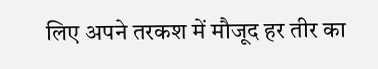लिए अपने तरकश में मौजूद हर तीर का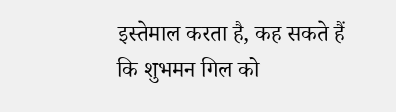इस्तेमाल करता है, कह सकते हैं कि शुभमन गिल को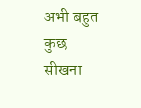अभी बहुत कुछ सीखना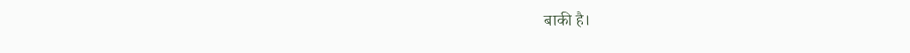बाकी है।